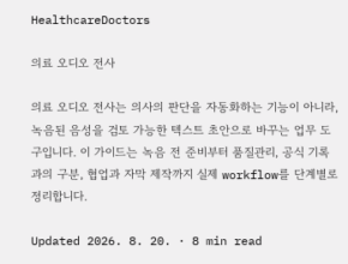HealthcareDoctors

의료 오디오 전사

의료 오디오 전사는 의사의 판단을 자동화하는 기능이 아니라, 녹음된 음성을 검토 가능한 텍스트 초안으로 바꾸는 업무 도구입니다. 이 가이드는 녹음 전 준비부터 품질관리, 공식 기록과의 구분, 협업과 자막 제작까지 실제 workflow를 단계별로 정리합니다.

Updated 2026. 8. 20. · 8 min read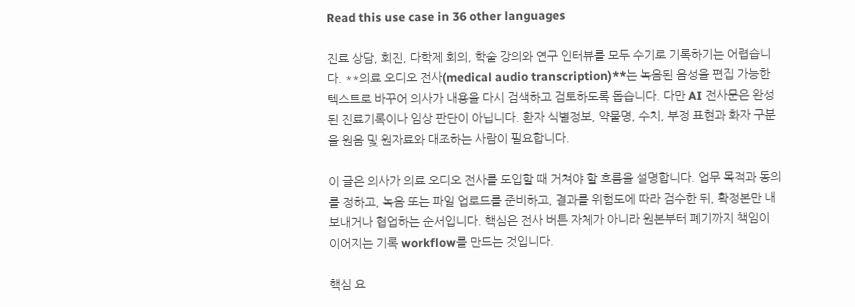Read this use case in 36 other languages

진료 상담, 회진, 다학제 회의, 학술 강의와 연구 인터뷰를 모두 수기로 기록하기는 어렵습니다. **의료 오디오 전사(medical audio transcription)**는 녹음된 음성을 편집 가능한 텍스트로 바꾸어 의사가 내용을 다시 검색하고 검토하도록 돕습니다. 다만 AI 전사문은 완성된 진료기록이나 임상 판단이 아닙니다. 환자 식별정보, 약물명, 수치, 부정 표현과 화자 구분을 원음 및 원자료와 대조하는 사람이 필요합니다.

이 글은 의사가 의료 오디오 전사를 도입할 때 거쳐야 할 흐름을 설명합니다. 업무 목적과 동의를 정하고, 녹음 또는 파일 업로드를 준비하고, 결과를 위험도에 따라 검수한 뒤, 확정본만 내보내거나 협업하는 순서입니다. 핵심은 전사 버튼 자체가 아니라 원본부터 폐기까지 책임이 이어지는 기록 workflow를 만드는 것입니다.

핵심 요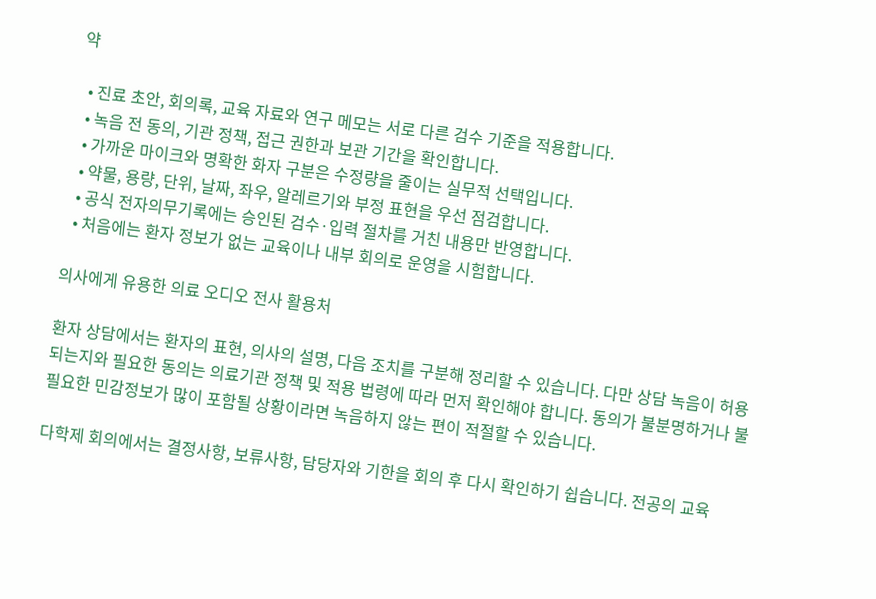약

  • 진료 초안, 회의록, 교육 자료와 연구 메모는 서로 다른 검수 기준을 적용합니다.
  • 녹음 전 동의, 기관 정책, 접근 권한과 보관 기간을 확인합니다.
  • 가까운 마이크와 명확한 화자 구분은 수정량을 줄이는 실무적 선택입니다.
  • 약물, 용량, 단위, 날짜, 좌우, 알레르기와 부정 표현을 우선 점검합니다.
  • 공식 전자의무기록에는 승인된 검수·입력 절차를 거친 내용만 반영합니다.
  • 처음에는 환자 정보가 없는 교육이나 내부 회의로 운영을 시험합니다.

의사에게 유용한 의료 오디오 전사 활용처

환자 상담에서는 환자의 표현, 의사의 설명, 다음 조치를 구분해 정리할 수 있습니다. 다만 상담 녹음이 허용되는지와 필요한 동의는 의료기관 정책 및 적용 법령에 따라 먼저 확인해야 합니다. 동의가 불분명하거나 불필요한 민감정보가 많이 포함될 상황이라면 녹음하지 않는 편이 적절할 수 있습니다.

다학제 회의에서는 결정사항, 보류사항, 담당자와 기한을 회의 후 다시 확인하기 쉽습니다. 전공의 교육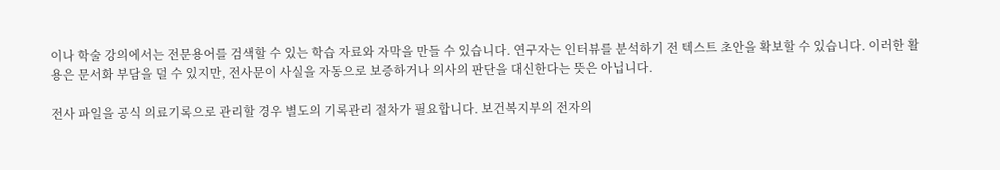이나 학술 강의에서는 전문용어를 검색할 수 있는 학습 자료와 자막을 만들 수 있습니다. 연구자는 인터뷰를 분석하기 전 텍스트 초안을 확보할 수 있습니다. 이러한 활용은 문서화 부담을 덜 수 있지만, 전사문이 사실을 자동으로 보증하거나 의사의 판단을 대신한다는 뜻은 아닙니다.

전사 파일을 공식 의료기록으로 관리할 경우 별도의 기록관리 절차가 필요합니다. 보건복지부의 전자의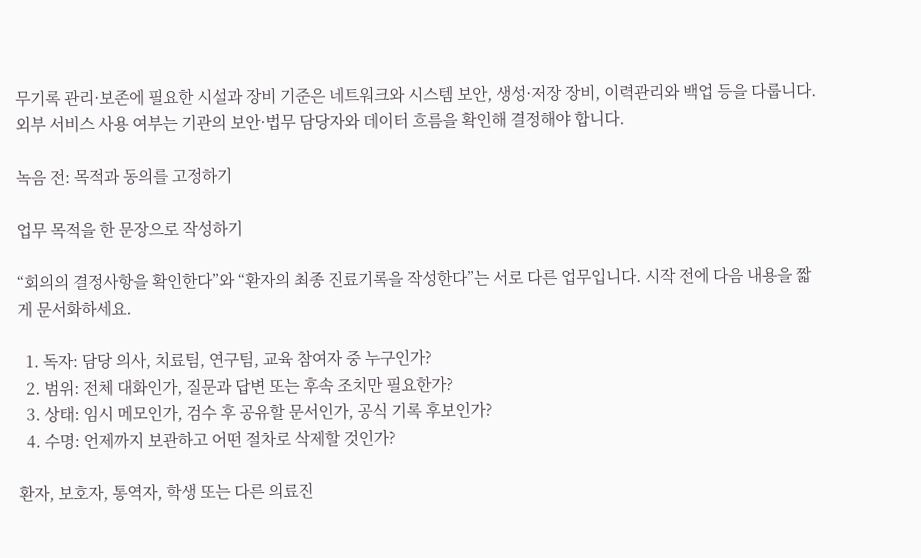무기록 관리·보존에 필요한 시설과 장비 기준은 네트워크와 시스템 보안, 생성·저장 장비, 이력관리와 백업 등을 다룹니다. 외부 서비스 사용 여부는 기관의 보안·법무 담당자와 데이터 흐름을 확인해 결정해야 합니다.

녹음 전: 목적과 동의를 고정하기

업무 목적을 한 문장으로 작성하기

“회의의 결정사항을 확인한다”와 “환자의 최종 진료기록을 작성한다”는 서로 다른 업무입니다. 시작 전에 다음 내용을 짧게 문서화하세요.

  1. 독자: 담당 의사, 치료팀, 연구팀, 교육 참여자 중 누구인가?
  2. 범위: 전체 대화인가, 질문과 답변 또는 후속 조치만 필요한가?
  3. 상태: 임시 메모인가, 검수 후 공유할 문서인가, 공식 기록 후보인가?
  4. 수명: 언제까지 보관하고 어떤 절차로 삭제할 것인가?

환자, 보호자, 통역자, 학생 또는 다른 의료진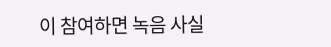이 참여하면 녹음 사실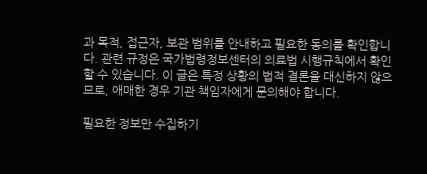과 목적, 접근자, 보관 범위를 안내하고 필요한 동의를 확인합니다. 관련 규정은 국가법령정보센터의 의료법 시행규칙에서 확인할 수 있습니다. 이 글은 특정 상황의 법적 결론을 대신하지 않으므로, 애매한 경우 기관 책임자에게 문의해야 합니다.

필요한 정보만 수집하기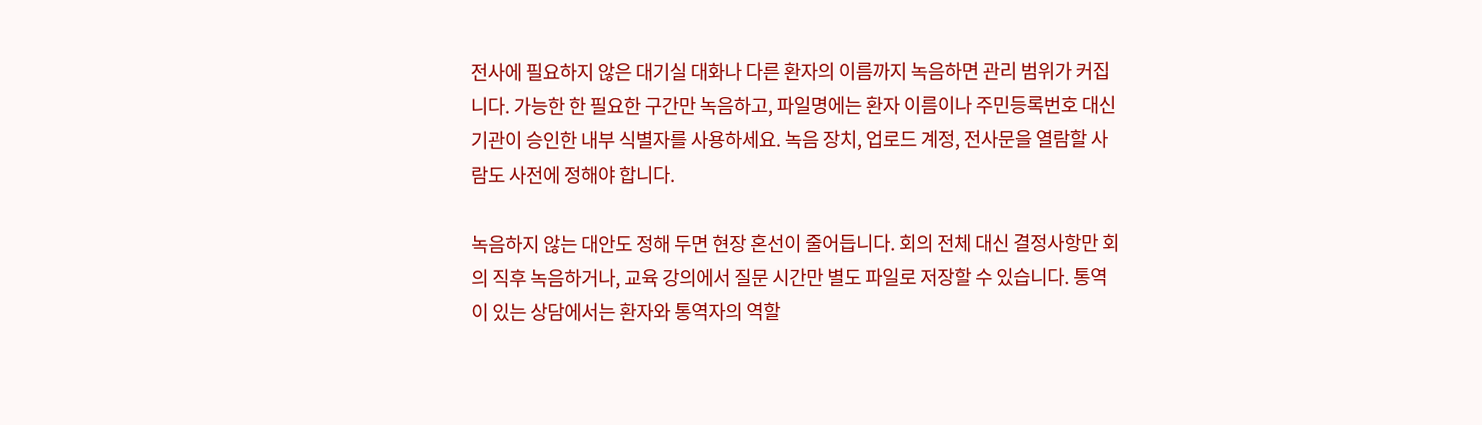전사에 필요하지 않은 대기실 대화나 다른 환자의 이름까지 녹음하면 관리 범위가 커집니다. 가능한 한 필요한 구간만 녹음하고, 파일명에는 환자 이름이나 주민등록번호 대신 기관이 승인한 내부 식별자를 사용하세요. 녹음 장치, 업로드 계정, 전사문을 열람할 사람도 사전에 정해야 합니다.

녹음하지 않는 대안도 정해 두면 현장 혼선이 줄어듭니다. 회의 전체 대신 결정사항만 회의 직후 녹음하거나, 교육 강의에서 질문 시간만 별도 파일로 저장할 수 있습니다. 통역이 있는 상담에서는 환자와 통역자의 역할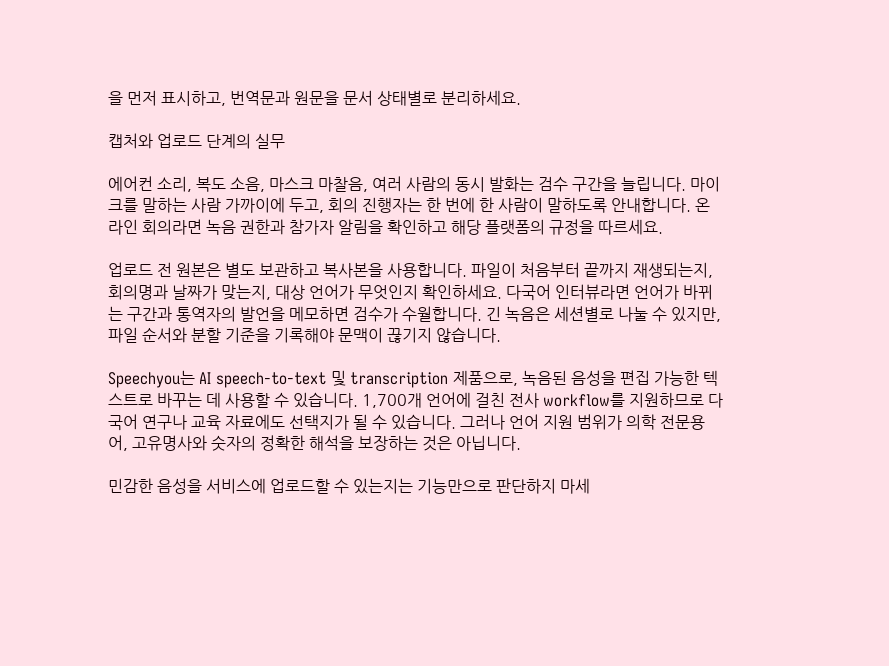을 먼저 표시하고, 번역문과 원문을 문서 상태별로 분리하세요.

캡처와 업로드 단계의 실무

에어컨 소리, 복도 소음, 마스크 마찰음, 여러 사람의 동시 발화는 검수 구간을 늘립니다. 마이크를 말하는 사람 가까이에 두고, 회의 진행자는 한 번에 한 사람이 말하도록 안내합니다. 온라인 회의라면 녹음 권한과 참가자 알림을 확인하고 해당 플랫폼의 규정을 따르세요.

업로드 전 원본은 별도 보관하고 복사본을 사용합니다. 파일이 처음부터 끝까지 재생되는지, 회의명과 날짜가 맞는지, 대상 언어가 무엇인지 확인하세요. 다국어 인터뷰라면 언어가 바뀌는 구간과 통역자의 발언을 메모하면 검수가 수월합니다. 긴 녹음은 세션별로 나눌 수 있지만, 파일 순서와 분할 기준을 기록해야 문맥이 끊기지 않습니다.

Speechyou는 AI speech-to-text 및 transcription 제품으로, 녹음된 음성을 편집 가능한 텍스트로 바꾸는 데 사용할 수 있습니다. 1,700개 언어에 걸친 전사 workflow를 지원하므로 다국어 연구나 교육 자료에도 선택지가 될 수 있습니다. 그러나 언어 지원 범위가 의학 전문용어, 고유명사와 숫자의 정확한 해석을 보장하는 것은 아닙니다.

민감한 음성을 서비스에 업로드할 수 있는지는 기능만으로 판단하지 마세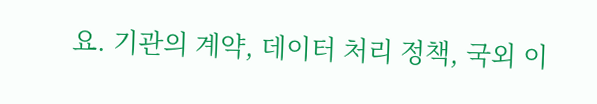요. 기관의 계약, 데이터 처리 정책, 국외 이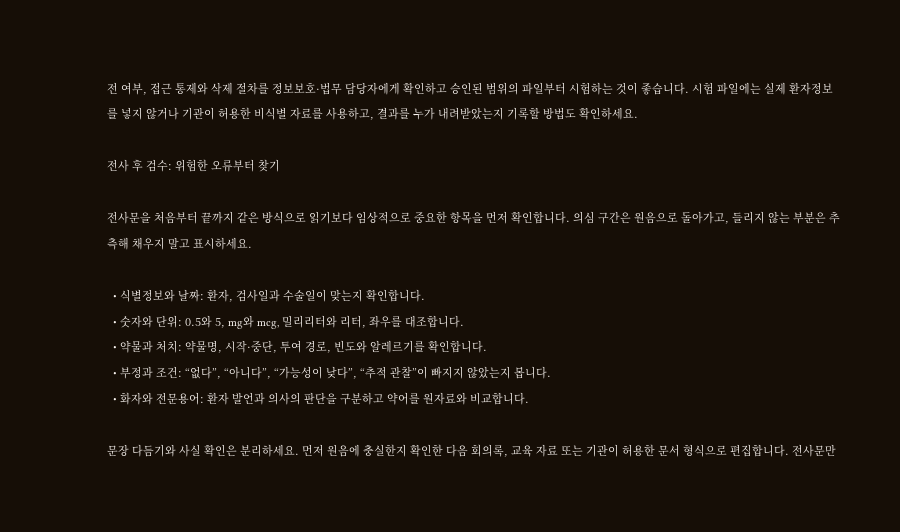전 여부, 접근 통제와 삭제 절차를 정보보호·법무 담당자에게 확인하고 승인된 범위의 파일부터 시험하는 것이 좋습니다. 시험 파일에는 실제 환자정보를 넣지 않거나 기관이 허용한 비식별 자료를 사용하고, 결과를 누가 내려받았는지 기록할 방법도 확인하세요.

전사 후 검수: 위험한 오류부터 찾기

전사문을 처음부터 끝까지 같은 방식으로 읽기보다 임상적으로 중요한 항목을 먼저 확인합니다. 의심 구간은 원음으로 돌아가고, 들리지 않는 부분은 추측해 채우지 말고 표시하세요.

  • 식별정보와 날짜: 환자, 검사일과 수술일이 맞는지 확인합니다.
  • 숫자와 단위: 0.5와 5, mg와 mcg, 밀리리터와 리터, 좌우를 대조합니다.
  • 약물과 처치: 약물명, 시작·중단, 투여 경로, 빈도와 알레르기를 확인합니다.
  • 부정과 조건: “없다”, “아니다”, “가능성이 낮다”, “추적 관찰”이 빠지지 않았는지 봅니다.
  • 화자와 전문용어: 환자 발언과 의사의 판단을 구분하고 약어를 원자료와 비교합니다.

문장 다듬기와 사실 확인은 분리하세요. 먼저 원음에 충실한지 확인한 다음 회의록, 교육 자료 또는 기관이 허용한 문서 형식으로 편집합니다. 전사문만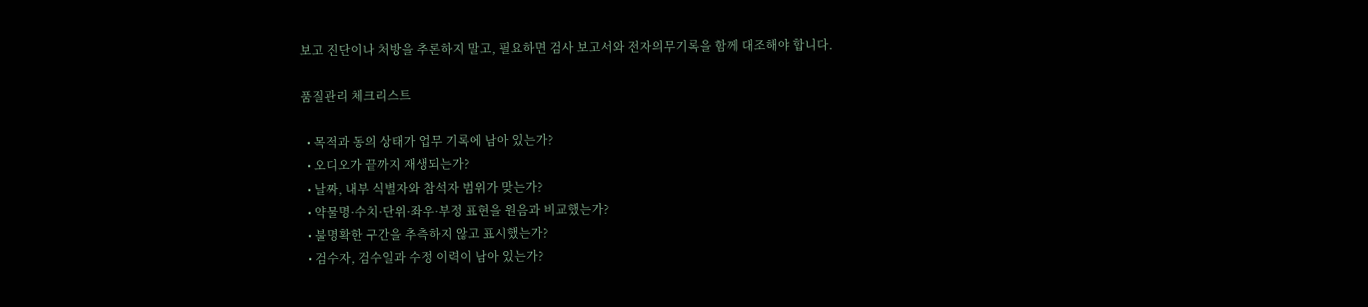보고 진단이나 처방을 추론하지 말고, 필요하면 검사 보고서와 전자의무기록을 함께 대조해야 합니다.

품질관리 체크리스트

  • 목적과 동의 상태가 업무 기록에 남아 있는가?
  • 오디오가 끝까지 재생되는가?
  • 날짜, 내부 식별자와 참석자 범위가 맞는가?
  • 약물명·수치·단위·좌우·부정 표현을 원음과 비교했는가?
  • 불명확한 구간을 추측하지 않고 표시했는가?
  • 검수자, 검수일과 수정 이력이 남아 있는가?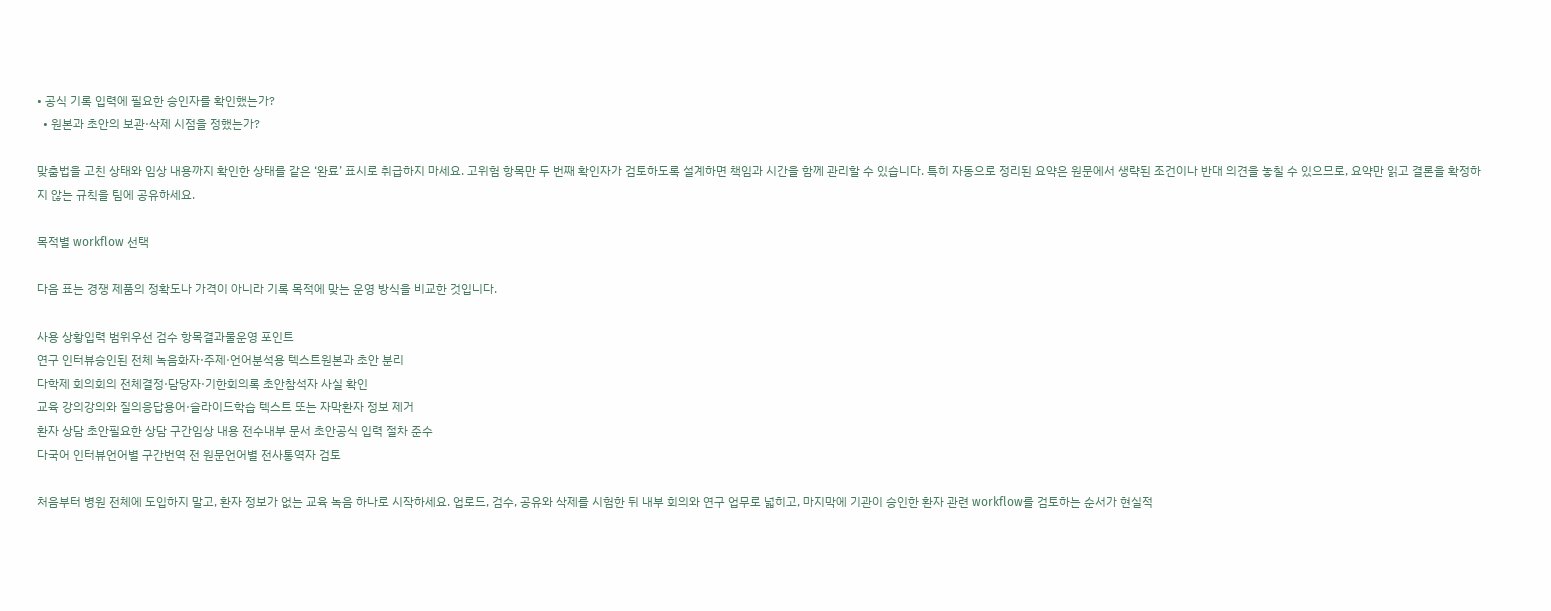• 공식 기록 입력에 필요한 승인자를 확인했는가?
  • 원본과 초안의 보관·삭제 시점을 정했는가?

맞춤법을 고친 상태와 임상 내용까지 확인한 상태를 같은 ‘완료’ 표시로 취급하지 마세요. 고위험 항목만 두 번째 확인자가 검토하도록 설계하면 책임과 시간을 함께 관리할 수 있습니다. 특히 자동으로 정리된 요약은 원문에서 생략된 조건이나 반대 의견을 놓칠 수 있으므로, 요약만 읽고 결론을 확정하지 않는 규칙을 팀에 공유하세요.

목적별 workflow 선택

다음 표는 경쟁 제품의 정확도나 가격이 아니라 기록 목적에 맞는 운영 방식을 비교한 것입니다.

사용 상황입력 범위우선 검수 항목결과물운영 포인트
연구 인터뷰승인된 전체 녹음화자·주제·언어분석용 텍스트원본과 초안 분리
다학제 회의회의 전체결정·담당자·기한회의록 초안참석자 사실 확인
교육 강의강의와 질의응답용어·슬라이드학습 텍스트 또는 자막환자 정보 제거
환자 상담 초안필요한 상담 구간임상 내용 전수내부 문서 초안공식 입력 절차 준수
다국어 인터뷰언어별 구간번역 전 원문언어별 전사통역자 검토

처음부터 병원 전체에 도입하지 말고, 환자 정보가 없는 교육 녹음 하나로 시작하세요. 업로드, 검수, 공유와 삭제를 시험한 뒤 내부 회의와 연구 업무로 넓히고, 마지막에 기관이 승인한 환자 관련 workflow를 검토하는 순서가 현실적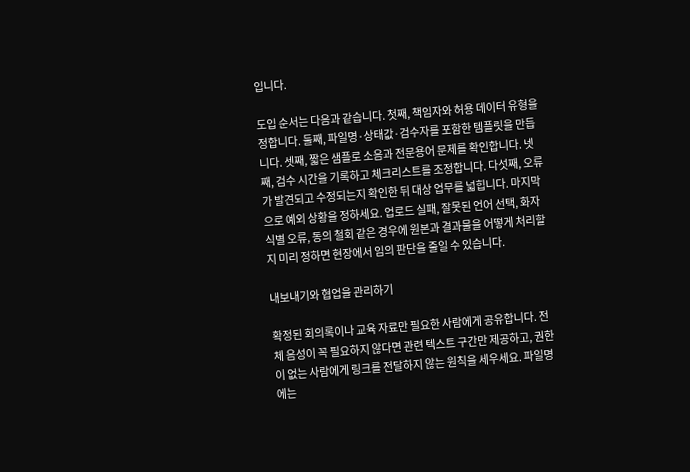입니다.

도입 순서는 다음과 같습니다. 첫째, 책임자와 허용 데이터 유형을 정합니다. 둘째, 파일명·상태값·검수자를 포함한 템플릿을 만듭니다. 셋째, 짧은 샘플로 소음과 전문용어 문제를 확인합니다. 넷째, 검수 시간을 기록하고 체크리스트를 조정합니다. 다섯째, 오류가 발견되고 수정되는지 확인한 뒤 대상 업무를 넓힙니다. 마지막으로 예외 상황을 정하세요. 업로드 실패, 잘못된 언어 선택, 화자 식별 오류, 동의 철회 같은 경우에 원본과 결과물을 어떻게 처리할지 미리 정하면 현장에서 임의 판단을 줄일 수 있습니다.

내보내기와 협업을 관리하기

확정된 회의록이나 교육 자료만 필요한 사람에게 공유합니다. 전체 음성이 꼭 필요하지 않다면 관련 텍스트 구간만 제공하고, 권한이 없는 사람에게 링크를 전달하지 않는 원칙을 세우세요. 파일명에는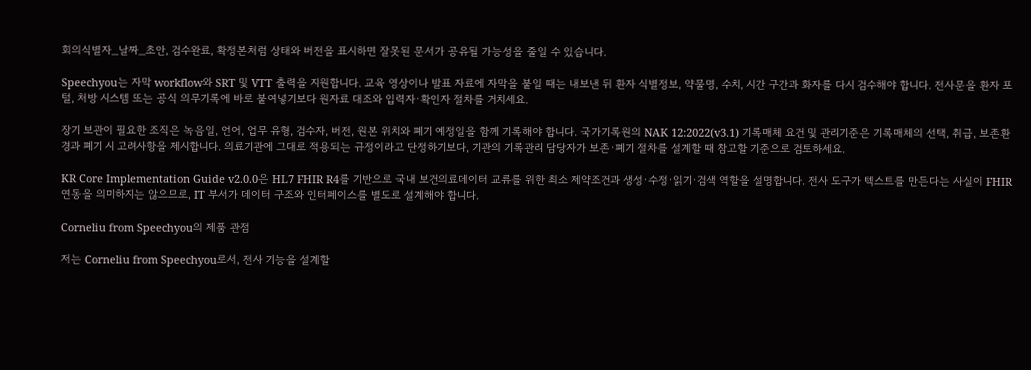회의식별자_날짜_초안, 검수완료, 확정본처럼 상태와 버전을 표시하면 잘못된 문서가 공유될 가능성을 줄일 수 있습니다.

Speechyou는 자막 workflow와 SRT 및 VTT 출력을 지원합니다. 교육 영상이나 발표 자료에 자막을 붙일 때는 내보낸 뒤 환자 식별정보, 약물명, 수치, 시간 구간과 화자를 다시 검수해야 합니다. 전사문을 환자 포털, 처방 시스템 또는 공식 의무기록에 바로 붙여넣기보다 원자료 대조와 입력자·확인자 절차를 거치세요.

장기 보관이 필요한 조직은 녹음일, 언어, 업무 유형, 검수자, 버전, 원본 위치와 폐기 예정일을 함께 기록해야 합니다. 국가기록원의 NAK 12:2022(v3.1) 기록매체 요건 및 관리기준은 기록매체의 선택, 취급, 보존환경과 폐기 시 고려사항을 제시합니다. 의료기관에 그대로 적용되는 규정이라고 단정하기보다, 기관의 기록관리 담당자가 보존·폐기 절차를 설계할 때 참고할 기준으로 검토하세요.

KR Core Implementation Guide v2.0.0은 HL7 FHIR R4를 기반으로 국내 보건의료데이터 교류를 위한 최소 제약조건과 생성·수정·읽기·검색 역할을 설명합니다. 전사 도구가 텍스트를 만든다는 사실이 FHIR 연동을 의미하지는 않으므로, IT 부서가 데이터 구조와 인터페이스를 별도로 설계해야 합니다.

Corneliu from Speechyou의 제품 관점

저는 Corneliu from Speechyou로서, 전사 기능을 설계할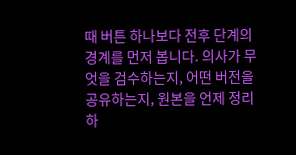때 버튼 하나보다 전후 단계의 경계를 먼저 봅니다. 의사가 무엇을 검수하는지, 어떤 버전을 공유하는지, 원본을 언제 정리하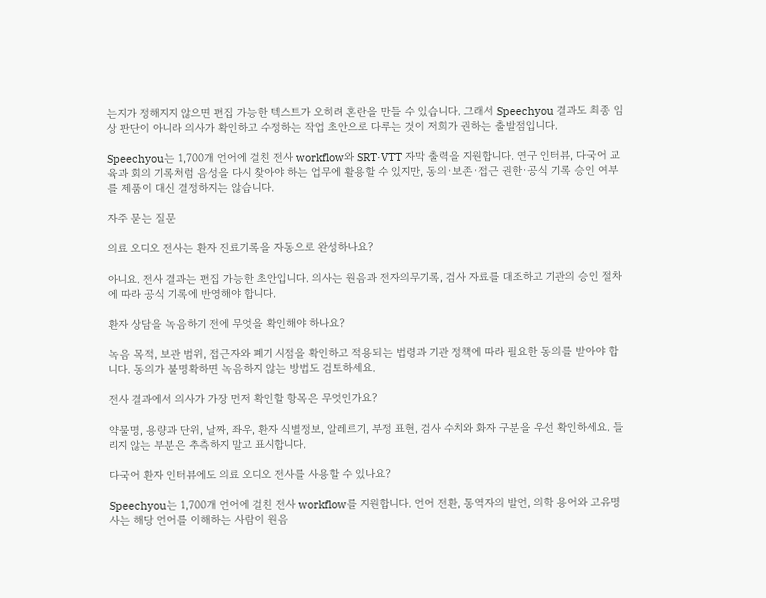는지가 정해지지 않으면 편집 가능한 텍스트가 오히려 혼란을 만들 수 있습니다. 그래서 Speechyou 결과도 최종 임상 판단이 아니라 의사가 확인하고 수정하는 작업 초안으로 다루는 것이 저희가 권하는 출발점입니다.

Speechyou는 1,700개 언어에 걸친 전사 workflow와 SRT·VTT 자막 출력을 지원합니다. 연구 인터뷰, 다국어 교육과 회의 기록처럼 음성을 다시 찾아야 하는 업무에 활용할 수 있지만, 동의·보존·접근 권한·공식 기록 승인 여부를 제품이 대신 결정하지는 않습니다.

자주 묻는 질문

의료 오디오 전사는 환자 진료기록을 자동으로 완성하나요?

아니요. 전사 결과는 편집 가능한 초안입니다. 의사는 원음과 전자의무기록, 검사 자료를 대조하고 기관의 승인 절차에 따라 공식 기록에 반영해야 합니다.

환자 상담을 녹음하기 전에 무엇을 확인해야 하나요?

녹음 목적, 보관 범위, 접근자와 폐기 시점을 확인하고 적용되는 법령과 기관 정책에 따라 필요한 동의를 받아야 합니다. 동의가 불명확하면 녹음하지 않는 방법도 검토하세요.

전사 결과에서 의사가 가장 먼저 확인할 항목은 무엇인가요?

약물명, 용량과 단위, 날짜, 좌우, 환자 식별정보, 알레르기, 부정 표현, 검사 수치와 화자 구분을 우선 확인하세요. 들리지 않는 부분은 추측하지 말고 표시합니다.

다국어 환자 인터뷰에도 의료 오디오 전사를 사용할 수 있나요?

Speechyou는 1,700개 언어에 걸친 전사 workflow를 지원합니다. 언어 전환, 통역자의 발언, 의학 용어와 고유명사는 해당 언어를 이해하는 사람이 원음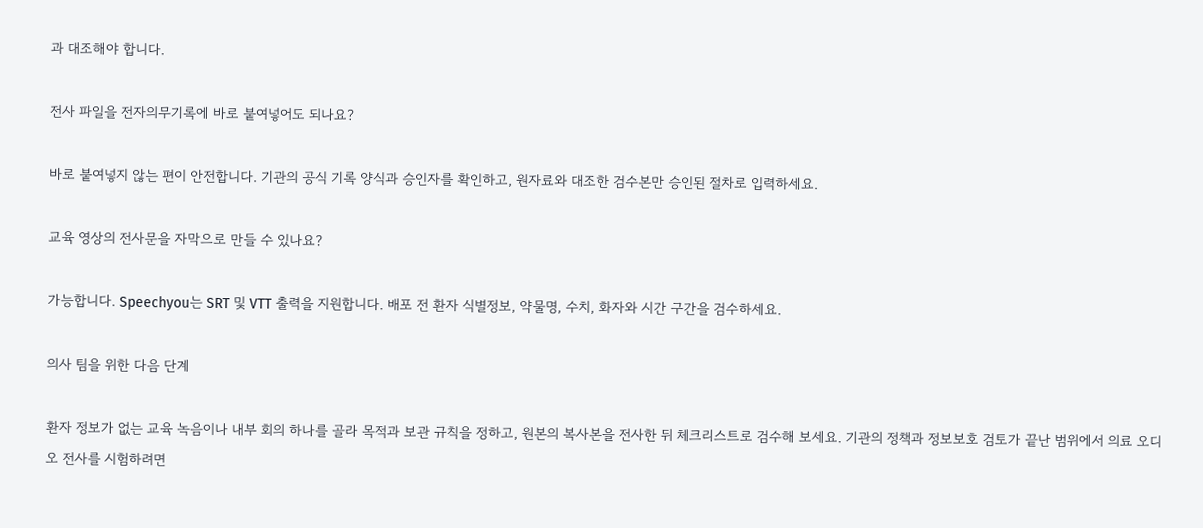과 대조해야 합니다.

전사 파일을 전자의무기록에 바로 붙여넣어도 되나요?

바로 붙여넣지 않는 편이 안전합니다. 기관의 공식 기록 양식과 승인자를 확인하고, 원자료와 대조한 검수본만 승인된 절차로 입력하세요.

교육 영상의 전사문을 자막으로 만들 수 있나요?

가능합니다. Speechyou는 SRT 및 VTT 출력을 지원합니다. 배포 전 환자 식별정보, 약물명, 수치, 화자와 시간 구간을 검수하세요.

의사 팀을 위한 다음 단계

환자 정보가 없는 교육 녹음이나 내부 회의 하나를 골라 목적과 보관 규칙을 정하고, 원본의 복사본을 전사한 뒤 체크리스트로 검수해 보세요. 기관의 정책과 정보보호 검토가 끝난 범위에서 의료 오디오 전사를 시험하려면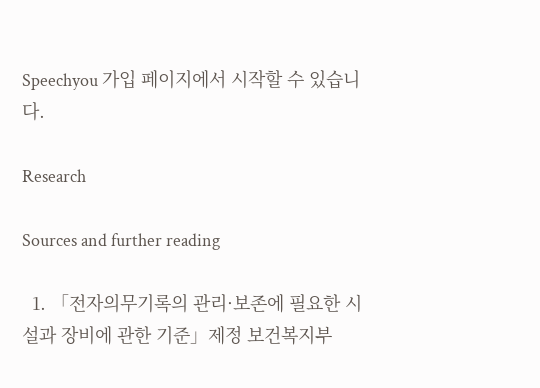Speechyou 가입 페이지에서 시작할 수 있습니다.

Research

Sources and further reading

  1. 「전자의무기록의 관리·보존에 필요한 시설과 장비에 관한 기준」제정 보건복지부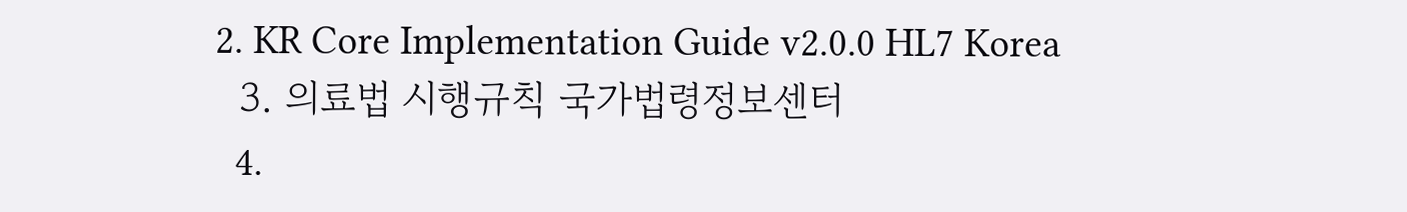2. KR Core Implementation Guide v2.0.0 HL7 Korea
  3. 의료법 시행규칙 국가법령정보센터
  4.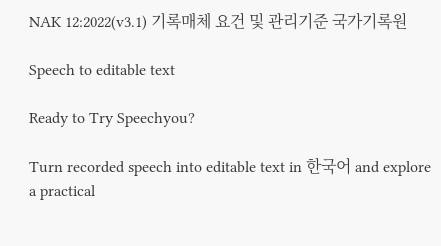NAK 12:2022(v3.1) 기록매체 요건 및 관리기준 국가기록원

Speech to editable text

Ready to Try Speechyou?

Turn recorded speech into editable text in 한국어 and explore a practical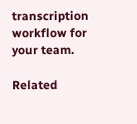transcription workflow for your team.

Related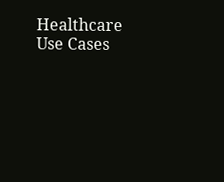Healthcare Use Cases